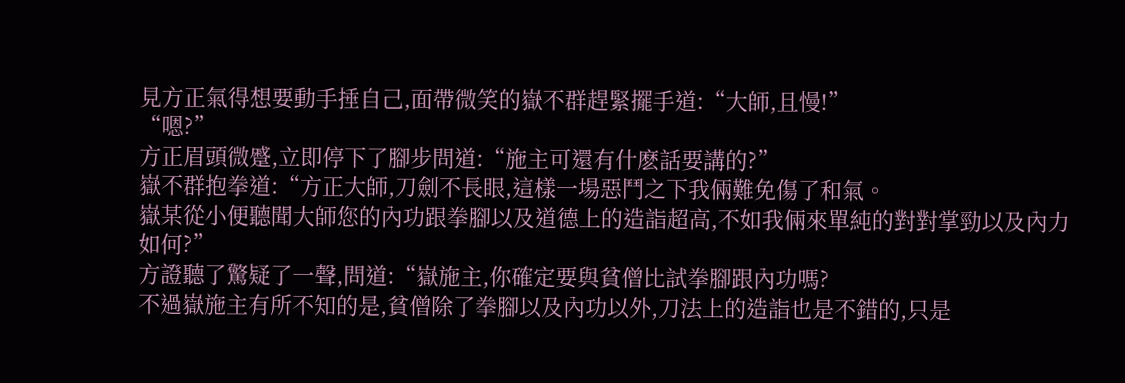見方正氣得想要動手捶自己,面帶微笑的嶽不群趕緊擺手道:“大師,且慢!”
“嗯?”
方正眉頭微蹙,立即停下了腳步問道:“施主可還有什麽話要講的?”
嶽不群抱拳道:“方正大師,刀劍不長眼,這樣一場惡鬥之下我倆難免傷了和氣。
嶽某從小便聽聞大師您的內功跟拳腳以及道德上的造詣超高,不如我倆來單純的對對掌勁以及內力如何?”
方證聽了驚疑了一聲,問道:“嶽施主,你確定要與貧僧比試拳腳跟內功嗎?
不過嶽施主有所不知的是,貧僧除了拳腳以及內功以外,刀法上的造詣也是不錯的,只是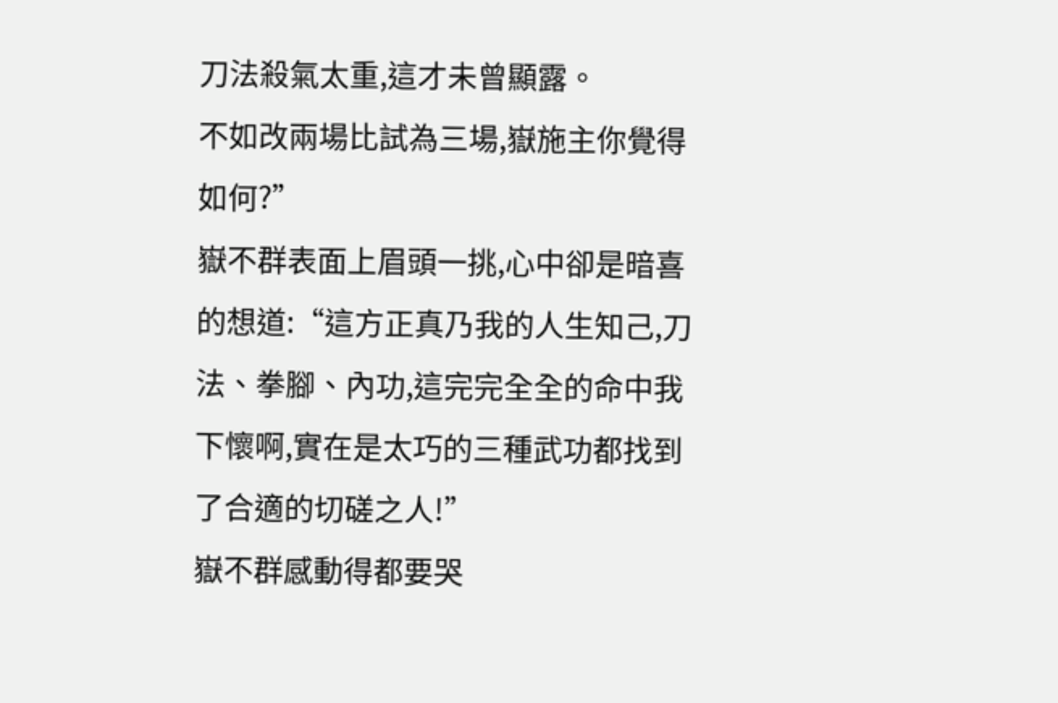刀法殺氣太重,這才未曾顯露。
不如改兩場比試為三場,嶽施主你覺得如何?”
嶽不群表面上眉頭一挑,心中卻是暗喜的想道:“這方正真乃我的人生知己,刀法、拳腳、內功,這完完全全的命中我下懷啊,實在是太巧的三種武功都找到了合適的切磋之人!”
嶽不群感動得都要哭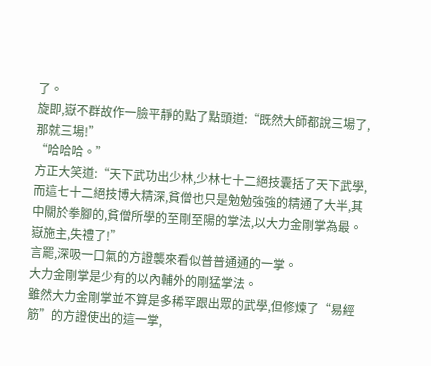了。
旋即,嶽不群故作一臉平靜的點了點頭道:“既然大師都說三場了,那就三場!”
“哈哈哈。”
方正大笑道:“天下武功出少林,少林七十二絕技囊括了天下武學,而這七十二絕技博大精深,貧僧也只是勉勉強強的精通了大半,其中關於拳腳的,貧僧所學的至剛至陽的掌法,以大力金剛掌為最。
嶽施主,失禮了!”
言罷,深吸一口氣的方證襲來看似普普通通的一掌。
大力金剛掌是少有的以內輔外的剛猛掌法。
雖然大力金剛掌並不算是多稀罕跟出眾的武學,但修煉了“易經筋”的方證使出的這一掌,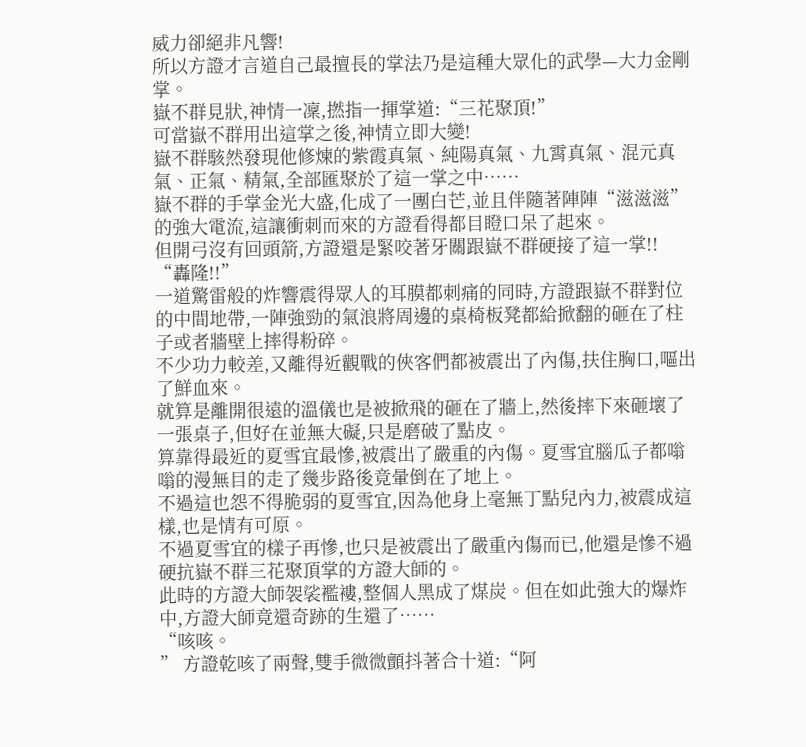威力卻絕非凡響!
所以方證才言道自己最擅長的掌法乃是這種大眾化的武學—大力金剛掌。
嶽不群見狀,神情一凜,撚指一揮掌道:“三花聚頂!”
可當嶽不群用出這掌之後,神情立即大變!
嶽不群駭然發現他修煉的紫霞真氣、純陽真氣、九霄真氣、混元真氣、正氣、精氣,全部匯聚於了這一掌之中……
嶽不群的手掌金光大盛,化成了一團白芒,並且伴隨著陣陣“滋滋滋”的強大電流,這讓衝刺而來的方證看得都目瞪口呆了起來。
但開弓沒有回頭箭,方證還是緊咬著牙關跟嶽不群硬接了這一掌!!
“轟隆!!”
一道驚雷般的炸響震得眾人的耳膜都刺痛的同時,方證跟嶽不群對位的中間地帶,一陣強勁的氣浪將周邊的桌椅板凳都給掀翻的砸在了柱子或者牆壁上摔得粉碎。
不少功力較差,又離得近觀戰的俠客們都被震出了內傷,扶住胸口,嘔出了鮮血來。
就算是離開很遠的溫儀也是被掀飛的砸在了牆上,然後摔下來砸壞了一張桌子,但好在並無大礙,只是磨破了點皮。
算靠得最近的夏雪宜最慘,被震出了嚴重的內傷。夏雪宜腦瓜子都嗡嗡的漫無目的走了幾步路後竟暈倒在了地上。
不過這也怨不得脆弱的夏雪宜,因為他身上毫無丁點兒內力,被震成這樣,也是情有可原。
不過夏雪宜的樣子再慘,也只是被震出了嚴重內傷而已,他還是慘不過硬抗嶽不群三花聚頂掌的方證大師的。
此時的方證大師袈裟襤褸,整個人黑成了煤炭。但在如此強大的爆炸中,方證大師竟還奇跡的生還了……
“咳咳。
” 方證乾咳了兩聲,雙手微微顫抖著合十道:“阿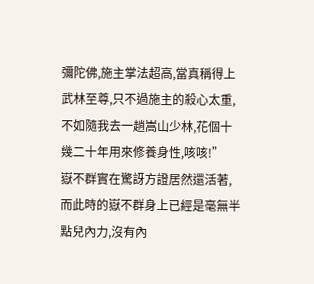彌陀佛,施主掌法超高,當真稱得上武林至尊,只不過施主的殺心太重,不如隨我去一趟嵩山少林,花個十幾二十年用來修養身性,咳咳!”
嶽不群實在驚訝方證居然還活著,而此時的嶽不群身上已經是毫無半點兒內力,沒有內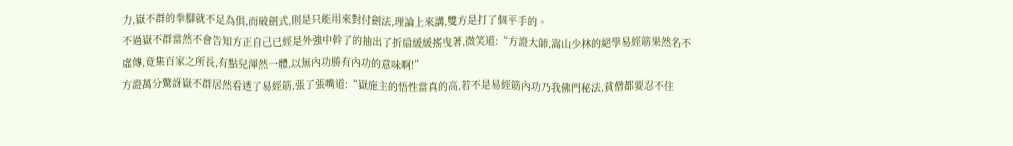力,嶽不群的拳腳就不足為俱,而破劍式,則是只能用來對付劍法,理論上來講,雙方是打了個平手的。
不過嶽不群當然不會告知方正自己已經是外強中幹了的抽出了折扇緩緩搖曳著,微笑道:“方證大師,嵩山少林的絕學易經筋果然名不虛傳,竟集百家之所長,有點兒渾然一體,以無內功勝有內功的意味啊!”
方證萬分驚訝嶽不群居然看透了易經筋,張了張嘴道:“嶽施主的悟性當真的高,若不是易經筋內功乃我佛門秘法,貧僧都要忍不住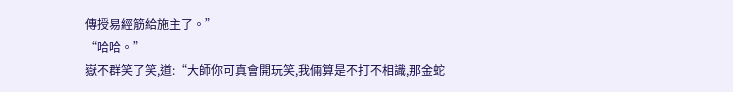傳授易經筋給施主了。”
“哈哈。”
嶽不群笑了笑,道:“大師你可真會開玩笑,我倆算是不打不相識,那金蛇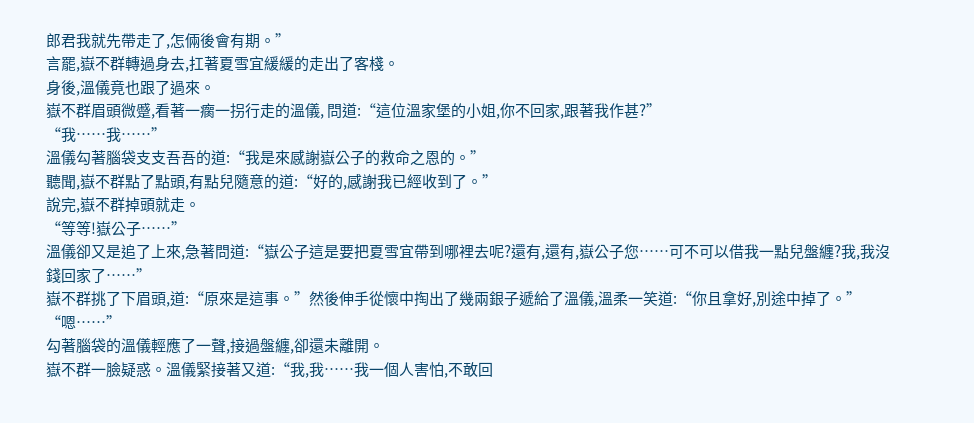郎君我就先帶走了,怎倆後會有期。”
言罷,嶽不群轉過身去,扛著夏雪宜緩緩的走出了客棧。
身後,溫儀竟也跟了過來。
嶽不群眉頭微蹙,看著一瘸一拐行走的溫儀, 問道:“這位溫家堡的小姐,你不回家,跟著我作甚?”
“我……我……”
溫儀勾著腦袋支支吾吾的道:“我是來感謝嶽公子的救命之恩的。”
聽聞,嶽不群點了點頭,有點兒隨意的道:“好的,感謝我已經收到了。”
說完,嶽不群掉頭就走。
“等等!嶽公子……”
溫儀卻又是追了上來,急著問道:“嶽公子這是要把夏雪宜帶到哪裡去呢?還有,還有,嶽公子您……可不可以借我一點兒盤纏?我,我沒錢回家了……”
嶽不群挑了下眉頭,道:“原來是這事。”然後伸手從懷中掏出了幾兩銀子遞給了溫儀,溫柔一笑道:“你且拿好,別途中掉了。”
“嗯……”
勾著腦袋的溫儀輕應了一聲,接過盤纏,卻還未離開。
嶽不群一臉疑惑。溫儀緊接著又道:“我,我……我一個人害怕,不敢回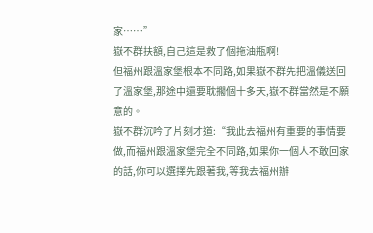家……”
嶽不群扶額,自己這是救了個拖油瓶啊!
但福州跟溫家堡根本不同路,如果嶽不群先把溫儀送回了溫家堡,那途中還要耽擱個十多天,嶽不群當然是不願意的。
嶽不群沉吟了片刻才道:“我此去福州有重要的事情要做,而福州跟溫家堡完全不同路,如果你一個人不敢回家的話,你可以選擇先跟著我,等我去福州辦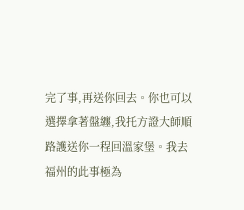完了事,再送你回去。你也可以選擇拿著盤纏,我托方證大師順路護送你一程回溫家堡。我去福州的此事極為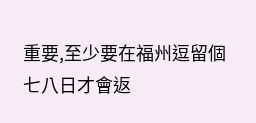重要,至少要在福州逗留個七八日才會返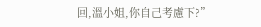回,溫小姐,你自己考慮下?”